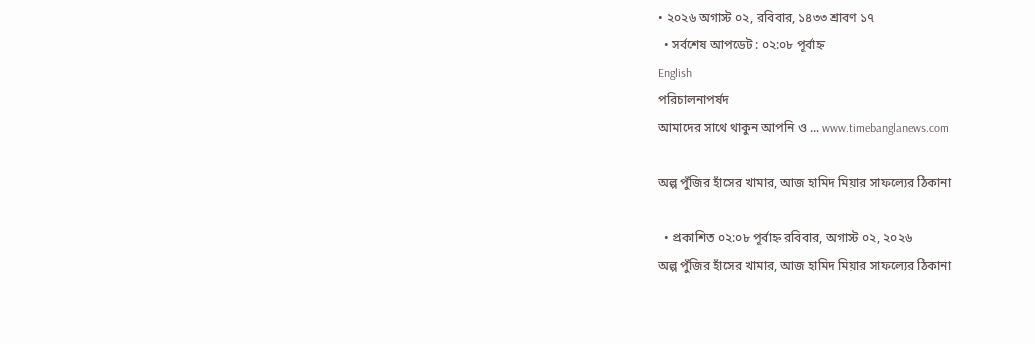• ২০২৬ অগাস্ট ০২, রবিবার, ১৪৩৩ শ্রাবণ ১৭
  • সর্বশেষ আপডেট : ০২:০৮ পূর্বাহ্ন
English
পরিচালনাপর্ষদ
আমাদের সাথে থাকুন আপনি ও ... www.timebanglanews.com

অল্প পুঁজির হাঁসের খামার, আজ হামিদ মিয়ার সাফল্যের ঠিকানা

  • প্রকাশিত ০২:০৮ পূর্বাহ্ন রবিবার, অগাস্ট ০২, ২০২৬
অল্প পুঁজির হাঁসের খামার, আজ হামিদ মিয়ার সাফল্যের ঠিকানা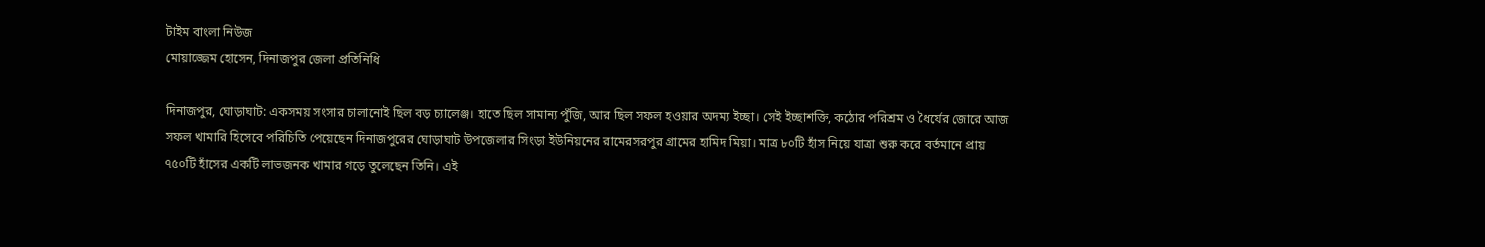টাইম বাংলা নিউজ
মোয়াজ্জেম হোসেন, দিনাজপুর জেলা প্রতিনিধি

দিনাজপুর, ঘোড়াঘাট: একসময় সংসার চালানোই ছিল বড় চ্যালেঞ্জ। হাতে ছিল সামান্য পুঁজি, আর ছিল সফল হওয়ার অদম্য ইচ্ছা। সেই ইচ্ছাশক্তি, কঠোর পরিশ্রম ও ধৈর্যের জোরে আজ সফল খামারি হিসেবে পরিচিতি পেয়েছেন দিনাজপুরের ঘোড়াঘাট উপজেলার সিংড়া ইউনিয়নের রামেরসরপুর গ্রামের হামিদ মিয়া। মাত্র ৮০টি হাঁস নিয়ে যাত্রা শুরু করে বর্তমানে প্রায় ৭৫০টি হাঁসের একটি লাভজনক খামার গড়ে তুলেছেন তিনি। এই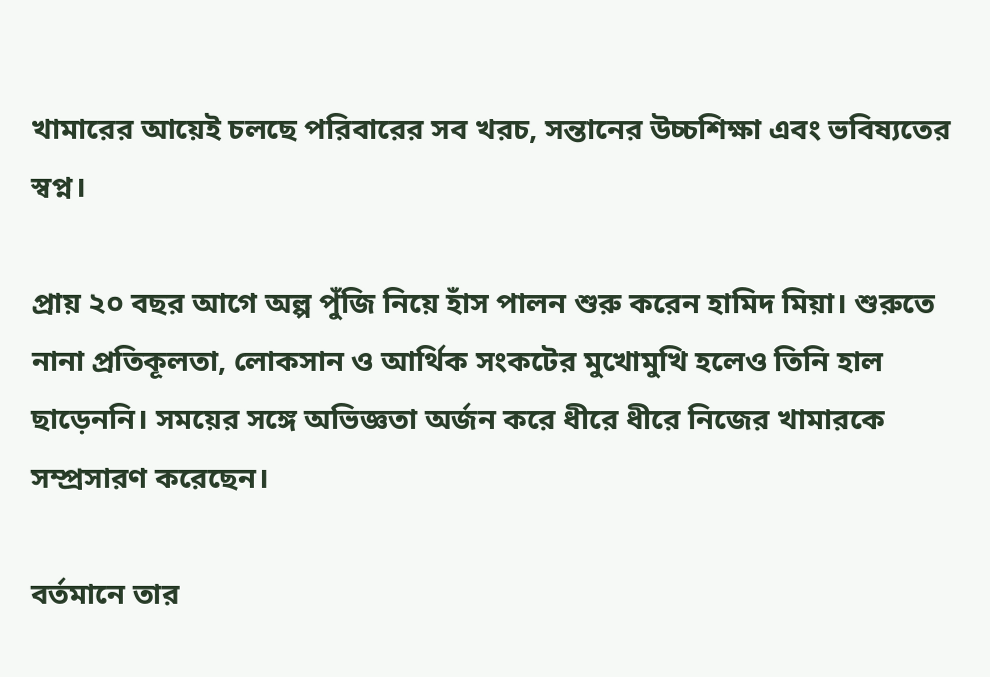খামারের আয়েই চলছে পরিবারের সব খরচ, সন্তানের উচ্চশিক্ষা এবং ভবিষ্যতের স্বপ্ন।

প্রায় ২০ বছর আগে অল্প পুঁজি নিয়ে হাঁস পালন শুরু করেন হামিদ মিয়া। শুরুতে নানা প্রতিকূলতা, লোকসান ও আর্থিক সংকটের মুখোমুখি হলেও তিনি হাল ছাড়েননি। সময়ের সঙ্গে অভিজ্ঞতা অর্জন করে ধীরে ধীরে নিজের খামারকে সম্প্রসারণ করেছেন।

বর্তমানে তার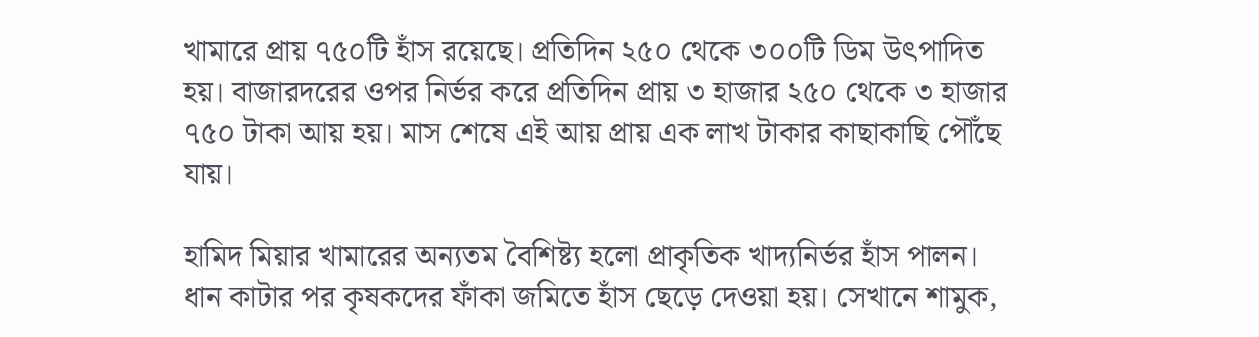খামারে প্রায় ৭৫০টি হাঁস রয়েছে। প্রতিদিন ২৫০ থেকে ৩০০টি ডিম উৎপাদিত হয়। বাজারদরের ওপর নির্ভর করে প্রতিদিন প্রায় ৩ হাজার ২৫০ থেকে ৩ হাজার ৭৫০ টাকা আয় হয়। মাস শেষে এই আয় প্রায় এক লাখ টাকার কাছাকাছি পৌঁছে যায়।

হামিদ মিয়ার খামারের অন্যতম বৈশিষ্ট্য হলো প্রাকৃতিক খাদ্যনির্ভর হাঁস পালন। ধান কাটার পর কৃষকদের ফাঁকা জমিতে হাঁস ছেড়ে দেওয়া হয়। সেখানে শামুক,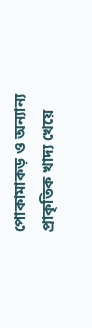পোকামাকড় ও অন্যান্য প্রাকৃতিক খাদ্য খেয়ে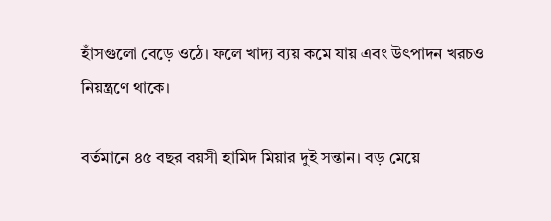হাঁসগুলো বেড়ে ওঠে। ফলে খাদ্য ব্যয় কমে যায় এবং উৎপাদন খরচও নিয়ন্ত্রণে থাকে।

বর্তমানে ৪৫ বছর বয়সী হামিদ মিয়ার দুই সন্তান। বড় মেয়ে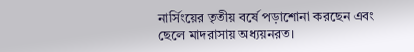নার্সিংয়ের তৃতীয় বর্ষে পড়াশোনা করছেন এবং ছেলে মাদরাসায় অধ্যয়নরত।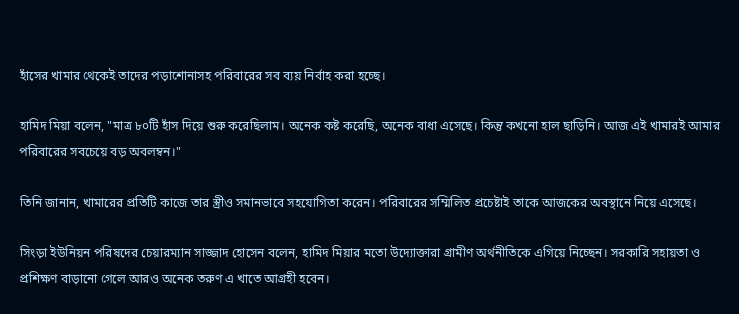হাঁসের খামার থেকেই তাদের পড়াশোনাসহ পরিবারের সব ব্যয় নির্বাহ করা হচ্ছে।

হামিদ মিয়া বলেন, "মাত্র ৮০টি হাঁস দিয়ে শুরু করেছিলাম। অনেক কষ্ট করেছি, অনেক বাধা এসেছে। কিন্তু কখনো হাল ছাড়িনি। আজ এই খামারই আমার পরিবারের সবচেয়ে বড় অবলম্বন।"

তিনি জানান, খামারের প্রতিটি কাজে তার স্ত্রীও সমানভাবে সহযোগিতা করেন। পরিবারের সম্মিলিত প্রচেষ্টাই তাকে আজকের অবস্থানে নিয়ে এসেছে।

সিংড়া ইউনিয়ন পরিষদের চেয়ারম্যান সাজ্জাদ হোসেন বলেন, হামিদ মিয়ার মতো উদ্যোক্তারা গ্রামীণ অর্থনীতিকে এগিয়ে নিচ্ছেন। সরকারি সহায়তা ও প্রশিক্ষণ বাড়ানো গেলে আরও অনেক তরুণ এ খাতে আগ্রহী হবেন।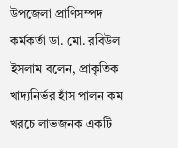উপজেলা প্রাণিসম্পদ কর্মকর্তা ডা. মো. রবিউল ইসলাম বলেন, প্রাকৃতিক খাদ্যনির্ভর হাঁস পালন কম খরচে লাভজনক একটি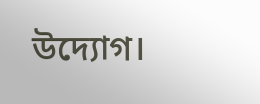উদ্যোগ।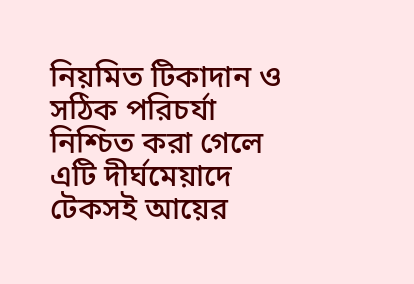নিয়মিত টিকাদান ও সঠিক পরিচর্যা নিশ্চিত করা গেলে এটি দীর্ঘমেয়াদে টেকসই আয়ের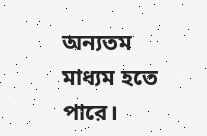অন্যতম মাধ্যম হতে পারে।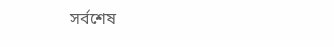সর্বশেষ